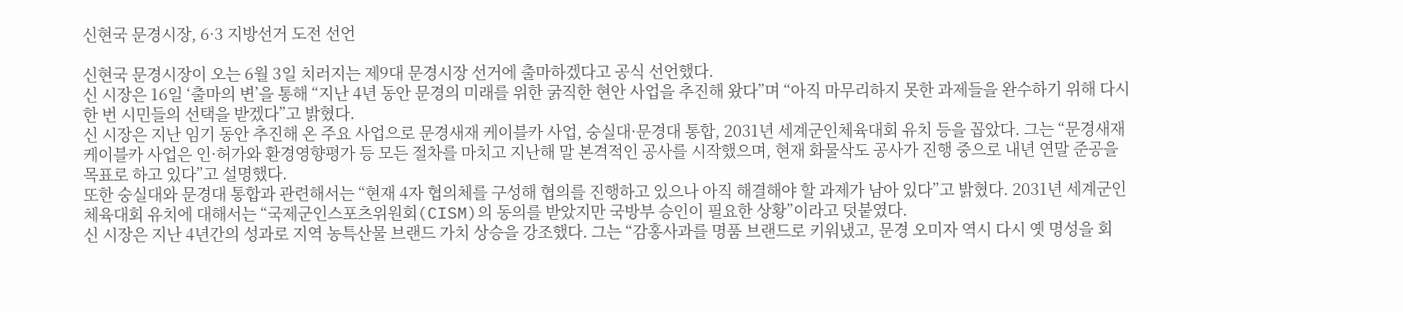신현국 문경시장, 6·3 지방선거 도전 선언

신현국 문경시장이 오는 6월 3일 치러지는 제9대 문경시장 선거에 출마하겠다고 공식 선언했다.
신 시장은 16일 ‘출마의 변’을 통해 “지난 4년 동안 문경의 미래를 위한 굵직한 현안 사업을 추진해 왔다”며 “아직 마무리하지 못한 과제들을 완수하기 위해 다시 한 번 시민들의 선택을 받겠다”고 밝혔다.
신 시장은 지난 임기 동안 추진해 온 주요 사업으로 문경새재 케이블카 사업, 숭실대·문경대 통합, 2031년 세계군인체육대회 유치 등을 꼽았다. 그는 “문경새재 케이블카 사업은 인·허가와 환경영향평가 등 모든 절차를 마치고 지난해 말 본격적인 공사를 시작했으며, 현재 화물삭도 공사가 진행 중으로 내년 연말 준공을 목표로 하고 있다”고 설명했다.
또한 숭실대와 문경대 통합과 관련해서는 “현재 4자 협의체를 구성해 협의를 진행하고 있으나 아직 해결해야 할 과제가 남아 있다”고 밝혔다. 2031년 세계군인체육대회 유치에 대해서는 “국제군인스포츠위원회(CISM)의 동의를 받았지만 국방부 승인이 필요한 상황”이라고 덧붙였다.
신 시장은 지난 4년간의 성과로 지역 농특산물 브랜드 가치 상승을 강조했다. 그는 “감홍사과를 명품 브랜드로 키워냈고, 문경 오미자 역시 다시 옛 명성을 회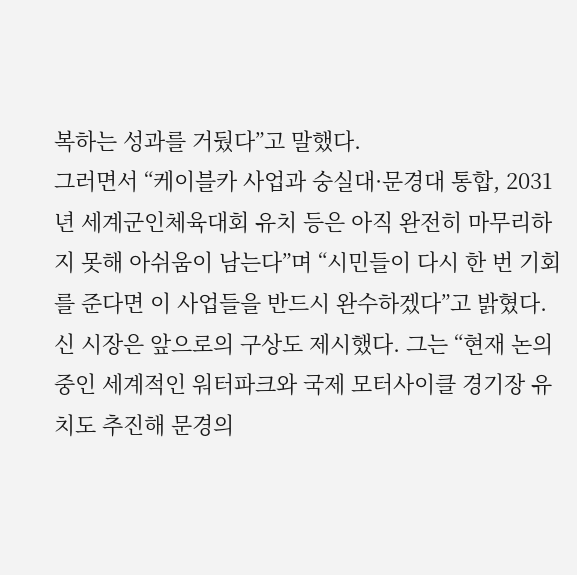복하는 성과를 거뒀다”고 말했다.
그러면서 “케이블카 사업과 숭실대·문경대 통합, 2031년 세계군인체육대회 유치 등은 아직 완전히 마무리하지 못해 아쉬움이 남는다”며 “시민들이 다시 한 번 기회를 준다면 이 사업들을 반드시 완수하겠다”고 밝혔다.
신 시장은 앞으로의 구상도 제시했다. 그는 “현재 논의 중인 세계적인 워터파크와 국제 모터사이클 경기장 유치도 추진해 문경의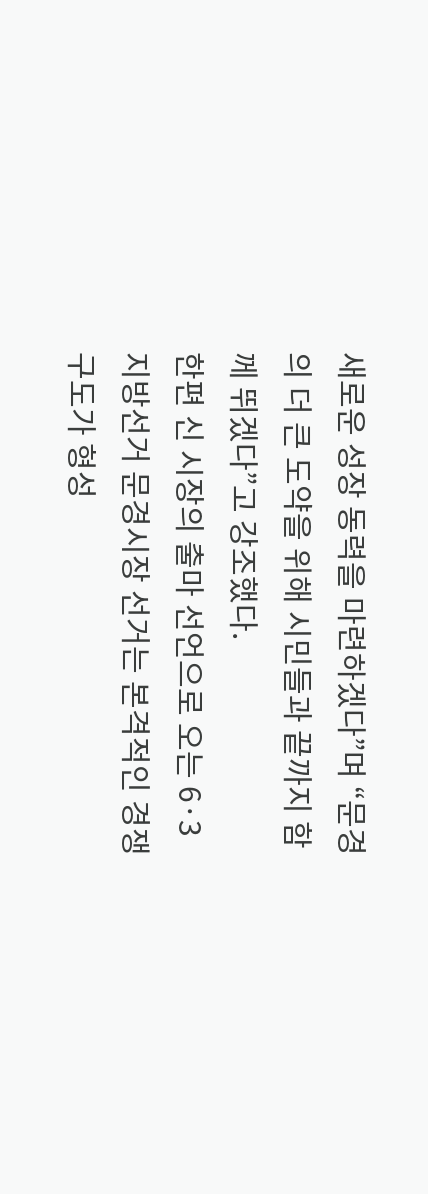새로운 성장 동력을 마련하겠다”며 “문경의 더 큰 도약을 위해 시민들과 끝까지 함께 뛰겠다”고 강조했다.
한편 신 시장의 출마 선언으로 오는 6·3 지방선거 문경시장 선거는 본격적인 경쟁 구도가 형성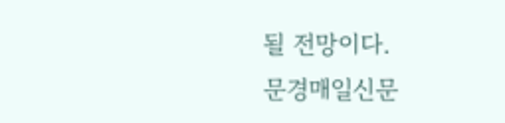될 전망이다.
문경매일신문